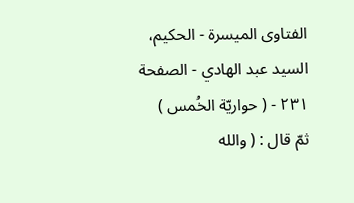الفتاوى الميسرة - الحكيم، السيد عبد الهادي - الصفحة ٢٣١ - ( حواريّة الخُمس )
ثمّ قال : ( والله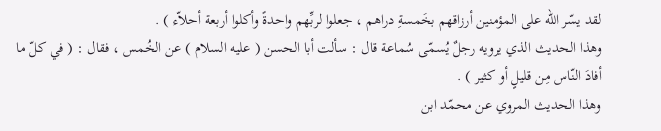لقد يسّر الله على المؤمنين أرزاقهم بخَمسةِ دراهم ، جعلوا لربِّهم واحدةً وأكلوا أربعة أحلاّء ) .
وهذا الحديث الذي يرويه رجلٌ يُسمّى سُماعة قال : سألت أبا الحسن ( عليه السلام ) عن الخُمس ، فقال : ( في كلّ ما أفادَ النّاس مِن قليلٍ أو كثير ) .
وهذا الحديث المروي عن محمّد ابن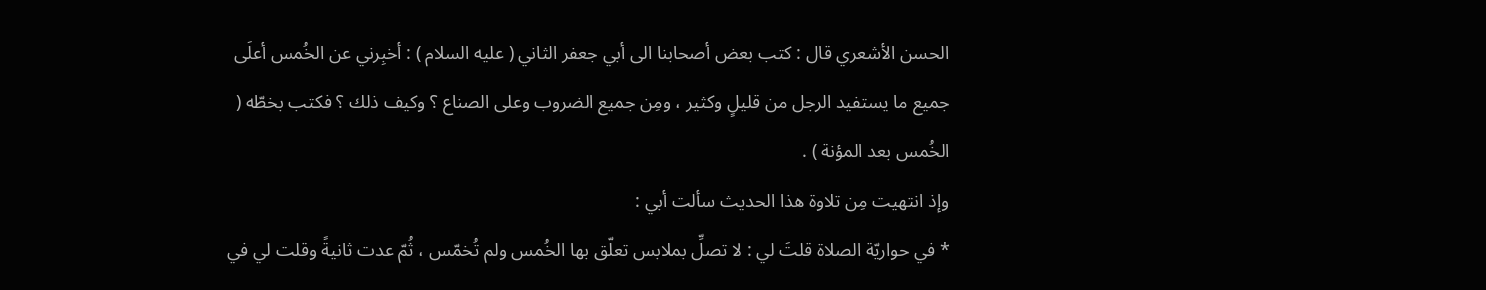الحسن الأشعري قال : كتب بعض أصحابنا الى أبي جعفر الثاني ( عليه السلام ) : أخبِرني عن الخُمس أعلَى جميع ما يستفيد الرجل من قليلٍ وكثير ، ومِن جميع الضروب وعلى الصناع ؟ وكيف ذلك ؟ فكتب بخطّه ( الخُمس بعد المؤنة ) .
وإذ انتهيت مِن تلاوة هذا الحديث سألت أبي :
* في حواريّة الصلاة قلتَ لي : لا تصلِّ بملابس تعلّق بها الخُمس ولم تُخمّس ، ثُمّ عدت ثانيةً وقلت لي في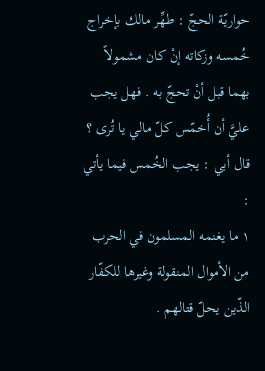حواريّة الحجّ : طهِّر مالك بإخراج خُمسه وزكاته إنْ كان مشمولاً بهما قبل أنْ تحجّ به . فهل يجب عليَّ أن أُخمّس كلّ مالي يا تُرى ؟
قال أبي : يجب الخُمس فيما يأتي :
١ ما يغنمه المسلمون في الحرب من الأموال المنقولة وغيرها للكفّار الذّين يحلّ قتالهم .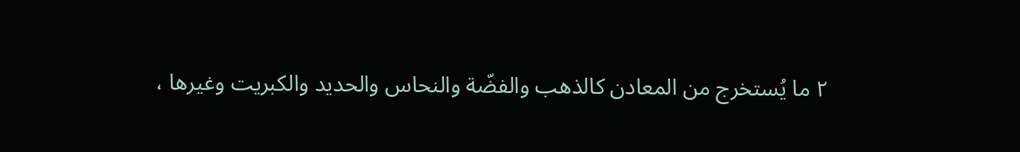٢ ما يُستخرج من المعادن كالذهب والفضّة والنحاس والحديد والكبريت وغيرها ،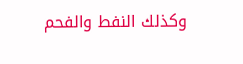وكذلك النفط والفحم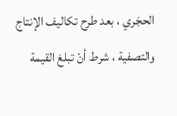الحجَري ، بعد طرح تكاليف الإنتاج والتصفية ، شرط أنْ تبلغ القيمة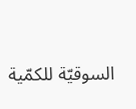السوقيّة للكمّية